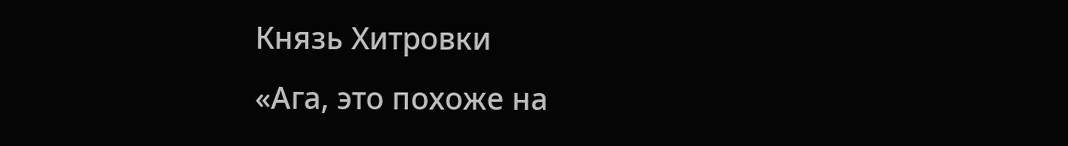Князь Хитровки
«Ага, это похоже на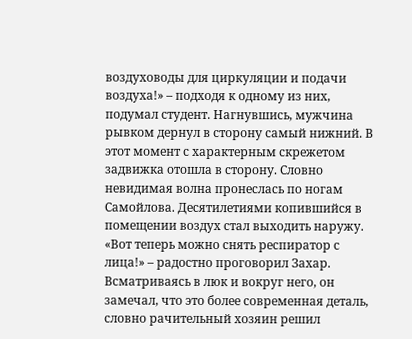воздуховоды для циркуляции и подачи воздуха!» – подходя к одному из них, подумал студент. Нагнувшись, мужчина рывком дернул в сторону самый нижний. В этот момент с характерным скрежетом задвижка отошла в сторону. Словно невидимая волна пронеслась по ногам Самойлова. Десятилетиями копившийся в помещении воздух стал выходить наружу.
«Вот теперь можно снять респиратор с лица!» – радостно проговорил Захар. Всматриваясь в люк и вокруг него, он замечал, что это более современная деталь, словно рачительный хозяин решил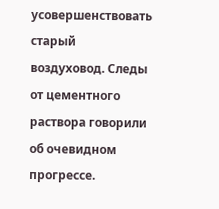усовершенствовать старый воздуховод. Следы от цементного раствора говорили об очевидном прогрессе.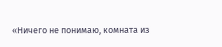«Ничего не понимаю, комната из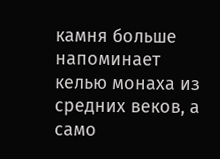камня больше напоминает келью монаха из средних веков, а само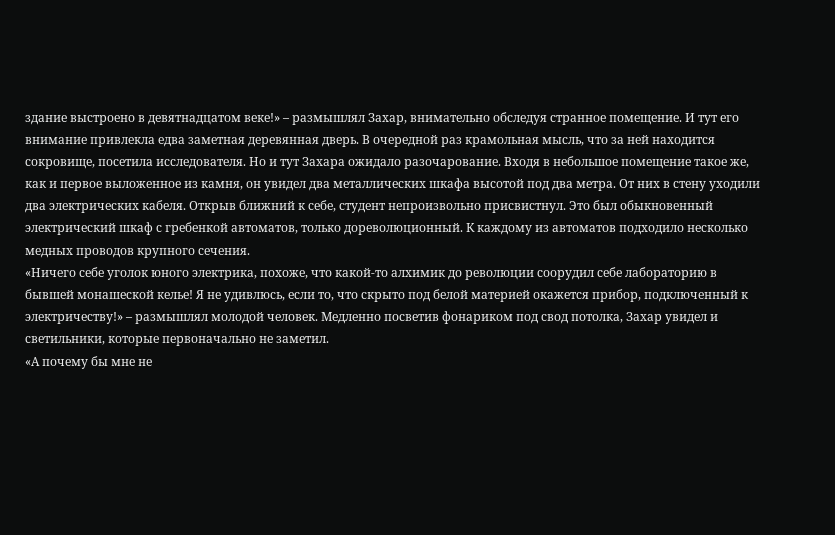здание выстроено в девятнадцатом веке!» – размышлял Захар, внимательно обследуя странное помещение. И тут его внимание привлекла едва заметная деревянная дверь. В очередной раз крамольная мысль, что за ней находится сокровище, посетила исследователя. Но и тут Захара ожидало разочарование. Входя в небольшое помещение такое же, как и первое выложенное из камня, он увидел два металлических шкафа высотой под два метра. От них в стену уходили два электрических кабеля. Открыв ближний к себе, студент непроизвольно присвистнул. Это был обыкновенный электрический шкаф с гребенкой автоматов, только дореволюционный. К каждому из автоматов подходило несколько медных проводов крупного сечения.
«Ничего себе уголок юного электрика, похоже, что какой‑то алхимик до революции соорудил себе лабораторию в бывшей монашеской келье! Я не удивлюсь, если то, что скрыто под белой материей окажется прибор, подключенный к электричеству!» – размышлял молодой человек. Медленно посветив фонариком под свод потолка, Захар увидел и светильники, которые первоначально не заметил.
«А почему бы мне не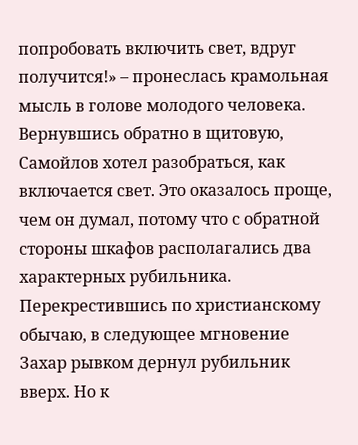попробовать включить свет, вдруг получится!» – пронеслась крамольная мысль в голове молодого человека. Вернувшись обратно в щитовую, Самойлов хотел разобраться, как включается свет. Это оказалось проще, чем он думал, потому что с обратной стороны шкафов располагались два характерных рубильника. Перекрестившись по христианскому обычаю, в следующее мгновение Захар рывком дернул рубильник вверх. Но к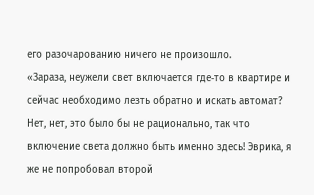его разочарованию ничего не произошло.
«Зараза, неужели свет включается где‑то в квартире и сейчас необходимо лезть обратно и искать автомат? Нет, нет, это было бы не рационально, так что включение света должно быть именно здесь! Эврика, я же не попробовал второй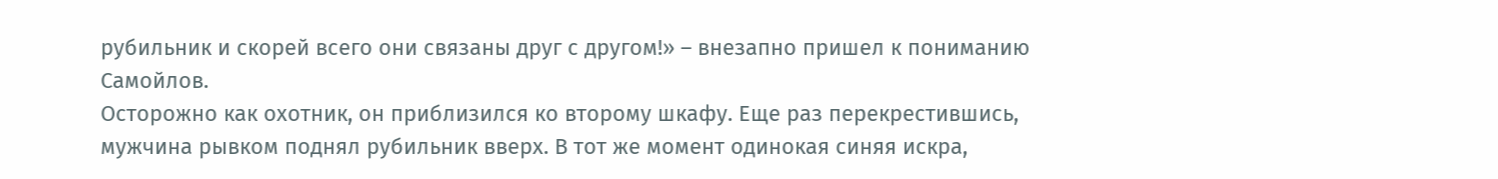рубильник и скорей всего они связаны друг с другом!» – внезапно пришел к пониманию Самойлов.
Осторожно как охотник, он приблизился ко второму шкафу. Еще раз перекрестившись, мужчина рывком поднял рубильник вверх. В тот же момент одинокая синяя искра,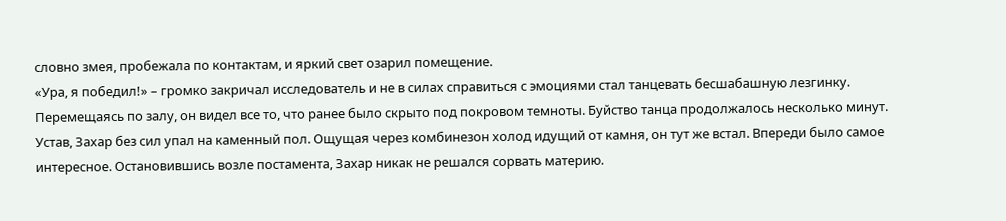словно змея, пробежала по контактам, и яркий свет озарил помещение.
«Ура, я победил!» – громко закричал исследователь и не в силах справиться с эмоциями стал танцевать бесшабашную лезгинку.
Перемещаясь по залу, он видел все то, что ранее было скрыто под покровом темноты. Буйство танца продолжалось несколько минут. Устав, Захар без сил упал на каменный пол. Ощущая через комбинезон холод идущий от камня, он тут же встал. Впереди было самое интересное. Остановившись возле постамента, Захар никак не решался сорвать материю.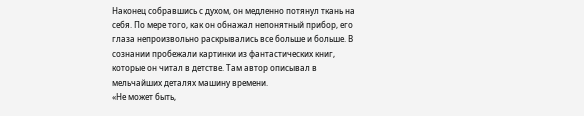Наконец собравшись с духом, он медленно потянул ткань на себя. По мере того, как он обнажал непонятный прибор, его глаза непроизвольно раскрывались все больше и больше. В сознании пробежали картинки из фантастических книг, которые он читал в детстве. Там автор описывал в мельчайших деталях машину времени.
«Не может быть,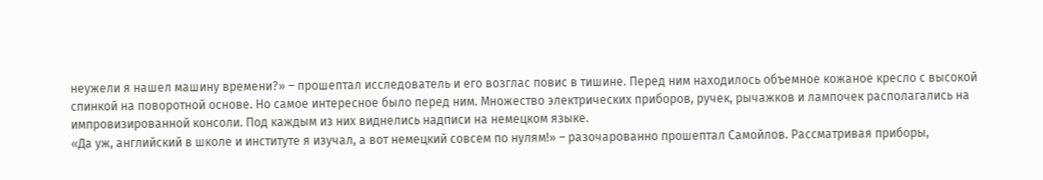неужели я нашел машину времени?» – прошептал исследователь и его возглас повис в тишине. Перед ним находилось объемное кожаное кресло с высокой спинкой на поворотной основе. Но самое интересное было перед ним. Множество электрических приборов, ручек, рычажков и лампочек располагались на импровизированной консоли. Под каждым из них виднелись надписи на немецком языке.
«Да уж, английский в школе и институте я изучал, а вот немецкий совсем по нулям!» – разочарованно прошептал Самойлов. Рассматривая приборы,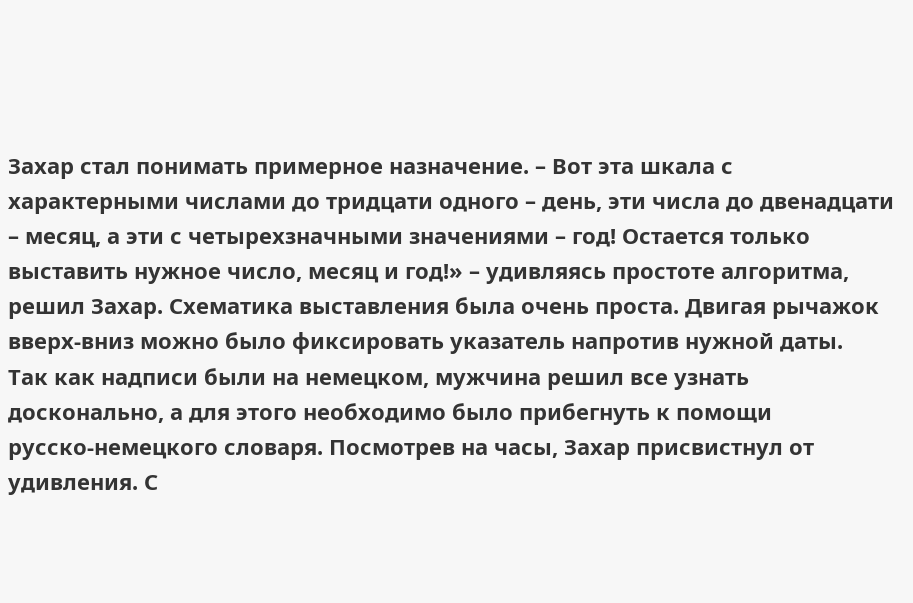Захар стал понимать примерное назначение. – Вот эта шкала с характерными числами до тридцати одного – день, эти числа до двенадцати – месяц, а эти с четырехзначными значениями – год! Остается только выставить нужное число, месяц и год!» – удивляясь простоте алгоритма, решил Захар. Схематика выставления была очень проста. Двигая рычажок вверх‑вниз можно было фиксировать указатель напротив нужной даты.
Так как надписи были на немецком, мужчина решил все узнать досконально, а для этого необходимо было прибегнуть к помощи русско‑немецкого словаря. Посмотрев на часы, Захар присвистнул от удивления. С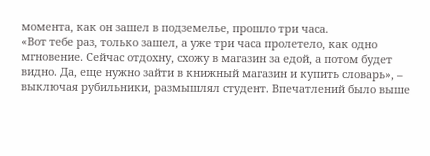момента, как он зашел в подземелье, прошло три часа.
«Вот тебе раз, только зашел, а уже три часа пролетело, как одно мгновение. Сейчас отдохну, схожу в магазин за едой, а потом будет видно. Да, еще нужно зайти в книжный магазин и купить словарь», – выключая рубильники, размышлял студент. Впечатлений было выше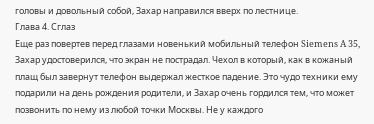головы и довольный собой, Захар направился вверх по лестнице.
Глава 4. Сглаз
Еще раз повертев перед глазами новенький мобильный телефон Siemens A 35, Захар удостоверился, что экран не пострадал. Чехол в который, как в кожаный плащ был завернут телефон выдержал жесткое падение. Это чудо техники ему подарили на день рождения родители, и Захар очень гордился тем, что может позвонить по нему из любой точки Москвы. Не у каждого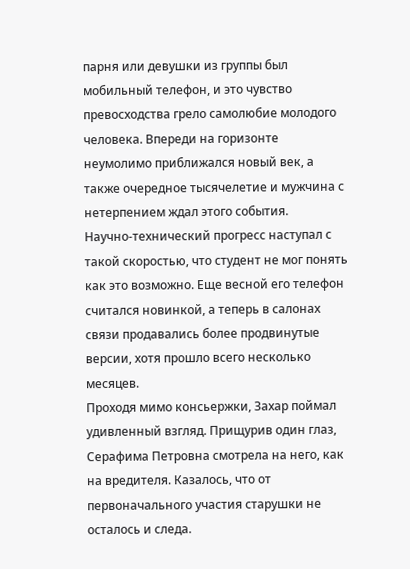парня или девушки из группы был мобильный телефон, и это чувство превосходства грело самолюбие молодого человека. Впереди на горизонте неумолимо приближался новый век, а также очередное тысячелетие и мужчина с нетерпением ждал этого события. Научно‑технический прогресс наступал с такой скоростью, что студент не мог понять как это возможно. Еще весной его телефон считался новинкой, а теперь в салонах связи продавались более продвинутые версии, хотя прошло всего несколько месяцев.
Проходя мимо консьержки, Захар поймал удивленный взгляд. Прищурив один глаз, Серафима Петровна смотрела на него, как на вредителя. Казалось, что от первоначального участия старушки не осталось и следа.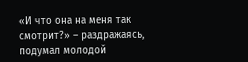«И что она на меня так смотрит?» – раздражаясь, подумал молодой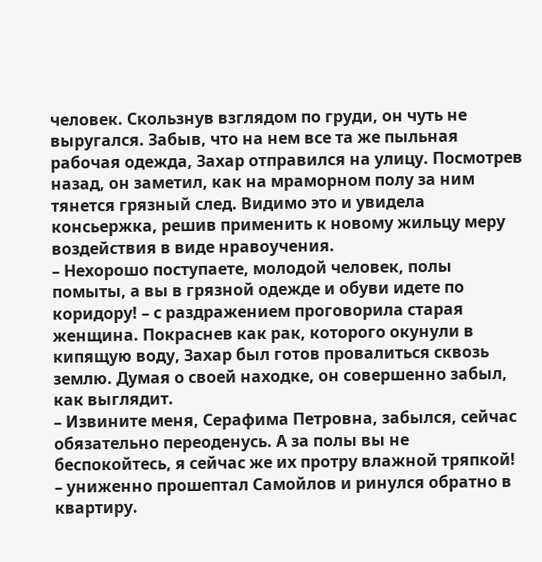человек. Скользнув взглядом по груди, он чуть не выругался. Забыв, что на нем все та же пыльная рабочая одежда, Захар отправился на улицу. Посмотрев назад, он заметил, как на мраморном полу за ним тянется грязный след. Видимо это и увидела консьержка, решив применить к новому жильцу меру воздействия в виде нравоучения.
– Нехорошо поступаете, молодой человек, полы помыты, а вы в грязной одежде и обуви идете по коридору! – с раздражением проговорила старая женщина. Покраснев как рак, которого окунули в кипящую воду, Захар был готов провалиться сквозь землю. Думая о своей находке, он совершенно забыл, как выглядит.
– Извините меня, Серафима Петровна, забылся, сейчас обязательно переоденусь. А за полы вы не беспокойтесь, я сейчас же их протру влажной тряпкой! – униженно прошептал Самойлов и ринулся обратно в квартиру.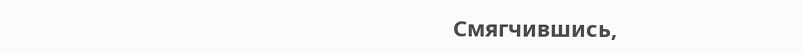Смягчившись,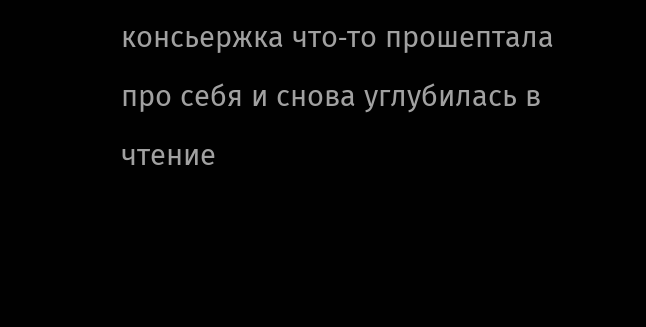консьержка что‑то прошептала про себя и снова углубилась в чтение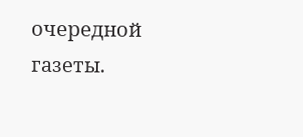очередной газеты.